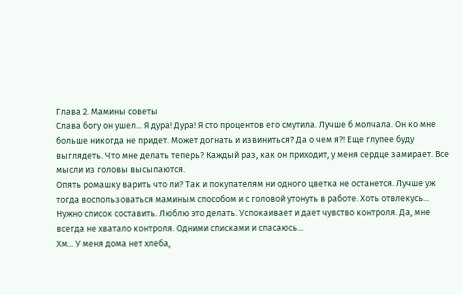Глава 2. Мамины советы
Слава богу он ушел... Я дура! Дура! Я сто процентов его смутила. Лучше б молчала. Он ко мне больше никогда не придет. Может догнать и извиниться? Да о чем я?! Еще глупее буду выглядеть. Что мне делать теперь? Каждый раз, как он приходит, у меня сердце замирает. Все мысли из головы высыпаются.
Опять ромашку варить что ли? Так и покупателям ни одного цветка не останется. Лучше уж тогда воспользоваться маминым способом и с головой утонуть в работе. Хоть отвлекусь...
Нужно список составить. Люблю это делать. Успокаивает и дает чувство контроля. Да, мне всегда не хватало контроля. Одними списками и спасаюсь...
Хм... У меня дома нет хлеба,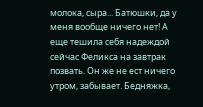молока, сыра... Батюшки, да у меня вообще ничего нет! А еще тешила себя надеждой сейчас Феликса на завтрак позвать. Он же не ест ничего утром, забывает. Бедняжка,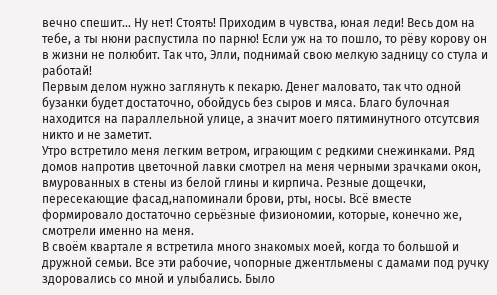вечно спешит... Ну нет! Стоять! Приходим в чувства, юная леди! Весь дом на тебе, а ты нюни распустила по парню! Если уж на то пошло, то рёву корову он в жизни не полюбит. Так что, Элли, поднимай свою мелкую задницу со стула и работай!
Первым делом нужно заглянуть к пекарю. Денег маловато, так что одной бузанки будет достаточно, обойдусь без сыров и мяса. Благо булочная находится на параллельной улице, а значит моего пятиминутного отсутсвия никто и не заметит.
Утро встретило меня легким ветром, играющим с редкими снежинками. Ряд домов напротив цветочной лавки смотрел на меня черными зрачками окон, вмурованных в стены из белой глины и кирпича. Резные дощечки, пересекающие фасад,напоминали брови, рты, носы. Всё вместе формировало достаточно серьёзные физиономии, которые, конечно же, смотрели именно на меня.
В своём квартале я встретила много знакомых моей, когда то большой и дружной семьи. Все эти рабочие, чопорные джентльмены с дамами под ручку здоровались со мной и улыбались. Было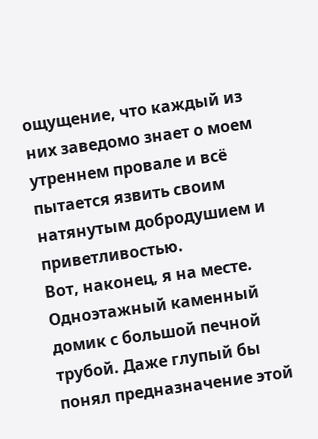ощущение, что каждый из них заведомо знает о моем утреннем провале и всё пытается язвить своим натянутым добродушием и приветливостью.
Вот, наконец, я на месте. Одноэтажный каменный домик с большой печной трубой. Даже глупый бы понял предназначение этой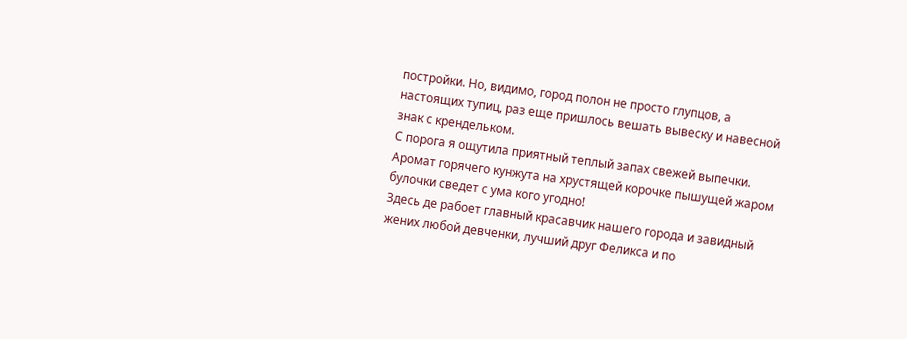постройки. Но, видимо, город полон не просто глупцов, а настоящих тупиц, раз еще пришлось вешать вывеску и навесной знак с крендельком.
С порога я ощутила приятный теплый запах свежей выпечки. Аромат горячего кунжута на хрустящей корочке пышущей жаром булочки сведет с ума кого угодно!
Здесь де рабоет главный красавчик нашего города и завидный жених любой девченки, лучший друг Феликса и по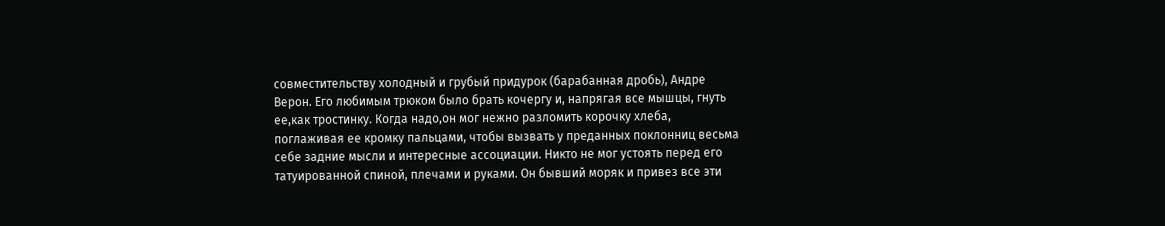совместительству холодный и грубый придурок (барабанная дробь), Андре Верон. Его любимым трюком было брать кочергу и, напрягая все мышцы, гнуть ее,как тростинку. Когда надо,он мог нежно разломить корочку хлеба, поглаживая ее кромку пальцами, чтобы вызвать у преданных поклонниц весьма себе задние мысли и интересные ассоциации. Никто не мог устоять перед его татуированной спиной, плечами и руками. Он бывший моряк и привез все эти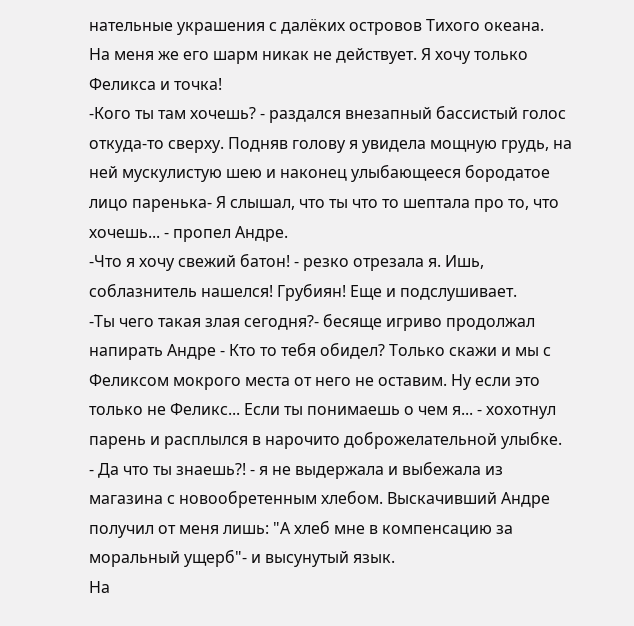нательные украшения с далёких островов Тихого океана.
На меня же его шарм никак не действует. Я хочу только Феликса и точка!
-Кого ты там хочешь? - раздался внезапный бассистый голос откуда-то сверху. Подняв голову я увидела мощную грудь, на ней мускулистую шею и наконец улыбающееся бородатое лицо паренька- Я слышал, что ты что то шептала про то, что хочешь... - пропел Андре.
-Что я хочу свежий батон! - резко отрезала я. Ишь, соблазнитель нашелся! Грубиян! Еще и подслушивает.
-Ты чего такая злая сегодня?- бесяще игриво продолжал напирать Андре - Кто то тебя обидел? Только скажи и мы с Феликсом мокрого места от него не оставим. Ну если это только не Феликс... Если ты понимаешь о чем я... - хохотнул парень и расплылся в нарочито доброжелательной улыбке.
- Да что ты знаешь?! - я не выдержала и выбежала из магазина с новообретенным хлебом. Выскачивший Андре получил от меня лишь: "А хлеб мне в компенсацию за моральный ущерб"- и высунутый язык.
На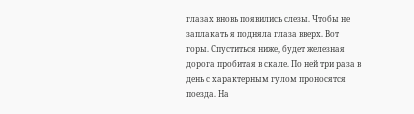глазах вновь появились слезы. Чтобы не заплакать я подняла глаза вверх. Вот горы. Спуститься ниже, будет железная дорога пробитая в скале. По ней три раза в день с характерным гулом проносятся поезда. На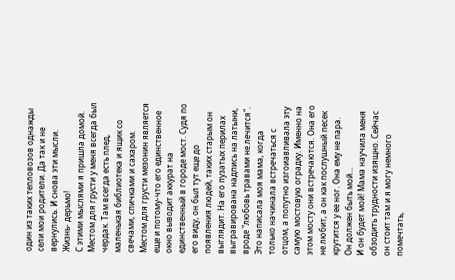один из таких тепловозов однажды сели мои родители. Да так и не вернулись. И снова эти мысли. Жизнь- дерьмо!
С этими мыслями я пришла домой. Местом для грусти у меня всегда был чердак. Там всегда есть плед, маленькая библиотека и ящик со свечами, спичками и сахаром. Местом для грусти мезонин является еще и потому-что его единственное окно выводит аккурат на единственный в городе мост. Судя по его виду, он был тут еще до появления людей, таких старым он выглядит. На его пузатых перилах выгравирована надпись на латыни, вроде "любовь травами не лечится". Это написала моя мама, когда только начинала встречаться с отцом, а попутно изгоиавливала эту самую мостовую оградку. Именно на этом мосту они встречаются. Она его не любит, а он как послушный песек крутится у ее ног. Она ему не пара. Он должен быть мой...
И он будет мой! Мама научила меня обзодить трудности изящно. Сейчас он стоит там и я могу немного помечтать,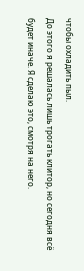чтобы охладить пыл.
До этого я решалась лишь трогать клитор, но сегодня всё будет иначе. Я сделаю это, смотря на него.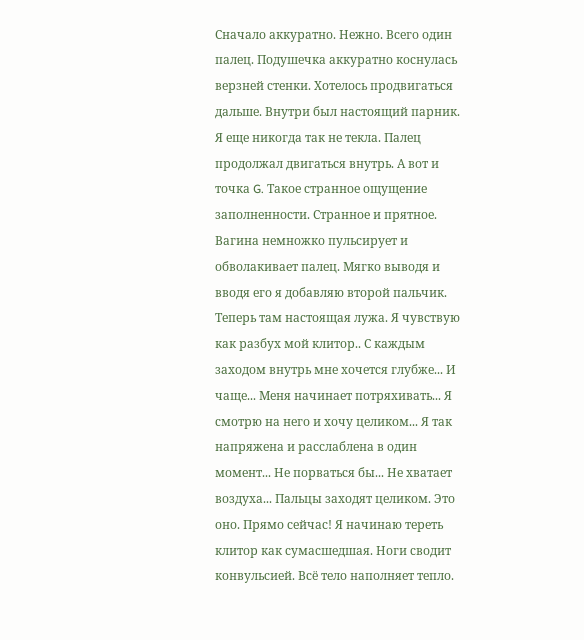Сначало аккуратно. Нежно. Всего один палец. Подушечка аккуратно коснулась верзней стенки. Хотелось продвигаться дальше. Внутри был настоящий парник. Я еще никогда так не текла. Палец продолжал двигаться внутрь. А вот и точка G. Такое странное ощущение заполненности. Странное и прятное. Вагина немножко пульсирует и обволакивает палец. Мягко выводя и вводя его я добавляю второй пальчик. Теперь там настоящая лужа. Я чувствую как разбух мой клитор.. С каждым заходом внутрь мне хочется глубже... И чаще... Меня начинает потряхивать... Я смотрю на него и хочу целиком... Я так напряжена и расслаблена в один момент... Не порваться бы... Не хватает воздуха... Пальцы заходят целиком. Это оно. Прямо сейчас! Я начинаю тереть клитор как сумасшедшая. Ноги сводит конвульсией. Всё тело наполняет тепло.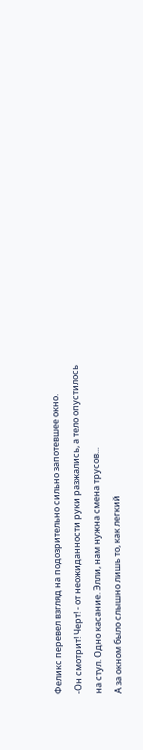Феликс перевел взгляд на подозрительно сильно запотевшее окно.
-Он смотрит! Черт! - от неожиданности руки разжались, а тело опустилось на стул. Одно касание. Элли, нам нужна смена трусов...
А за окном было слышно лишь то, как легкий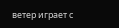ветер играет с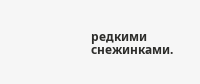редкими снежинками.